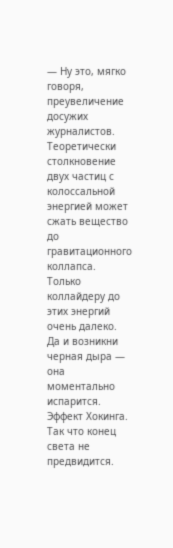— Ну это, мягко говоря, преувеличение досужих журналистов. Теоретически столкновение двух частиц с колоссальной энергией может сжать вещество до гравитационного коллапса. Только коллайдеру до этих энергий очень далеко. Да и возникни черная дыра — она моментально испарится. Эффект Хокинга. Так что конец света не предвидится.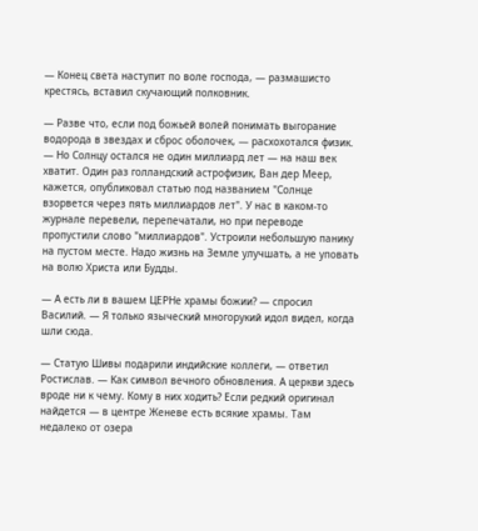— Конец света наступит по воле господа, — размашисто крестясь, вставил скучающий полковник.

— Разве что, если под божьей волей понимать выгорание водорода в звездах и сброс оболочек, — расхохотался физик. — Но Солнцу остался не один миллиард лет — на наш век хватит. Один раз голландский астрофизик, Ван дер Меер, кажется, опубликовал статью под названием "Солнце взорвется через пять миллиардов лет". У нас в каком-то журнале перевели, перепечатали, но при переводе пропустили слово "миллиардов". Устроили небольшую панику на пустом месте. Надо жизнь на Земле улучшать, а не уповать на волю Христа или Будды.

— А есть ли в вашем ЦЕРНе храмы божии? — спросил Василий. — Я только языческий многорукий идол видел, когда шли сюда.

— Статую Шивы подарили индийские коллеги, — ответил Ростислав. — Как символ вечного обновления. А церкви здесь вроде ни к чему. Кому в них ходить? Если редкий оригинал найдется — в центре Женеве есть всякие храмы. Там недалеко от озера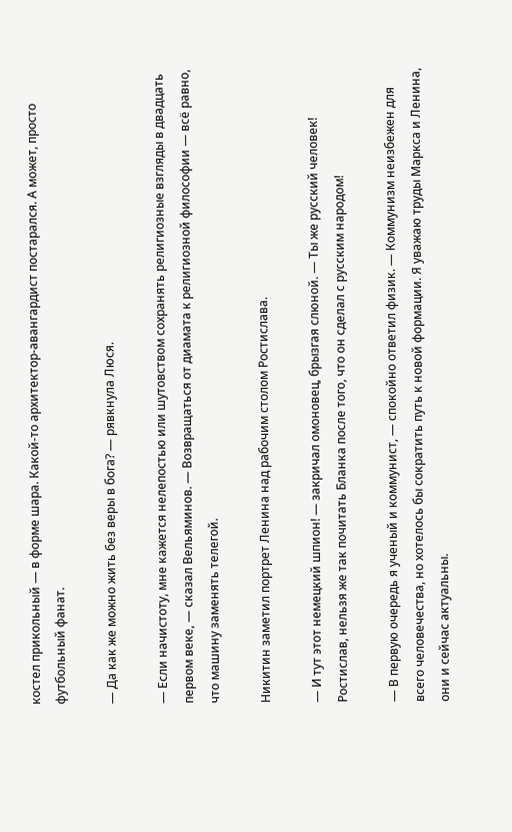костел прикольный — в форме шара. Какой-то архитектор-авангардист постарался. А может, просто футбольный фанат.

— Да как же можно жить без веры в бога? — рявкнула Люся.

— Если начистоту, мне кажется нелепостью или шутовством сохранять религиозные взгляды в двадцать первом веке, — сказал Вельяминов. — Возвращаться от диамата к религиозной философии — всё равно, что машину заменять телегой.

Никитин заметил портрет Ленина над рабочим столом Ростислава.

— И тут этот немецкий шпион! — закричал омоновец, брызгая слюной. — Ты же русский человек! Ростислав, нельзя же так почитать Бланка после того, что он сделал с русским народом!

— В первую очередь я ученый и коммунист, — спокойно ответил физик. — Коммунизм неизбежен для всего человечества, но хотелось бы сократить путь к новой формации. Я уважаю труды Маркса и Ленина, они и сейчас актуальны.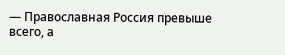— Православная Россия превыше всего, а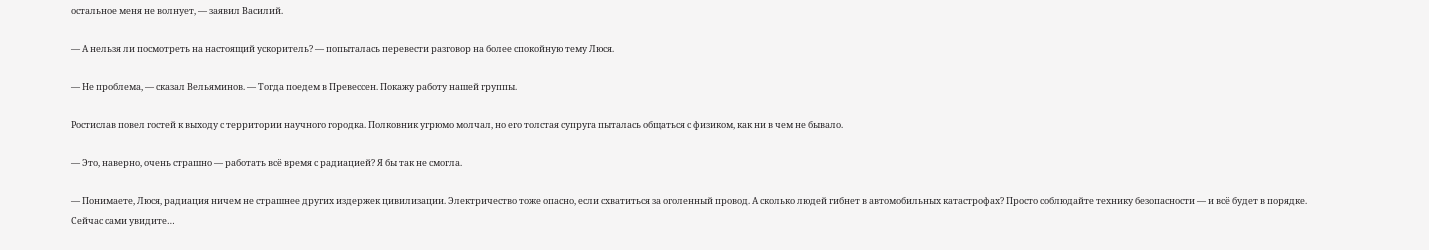остальное меня не волнует, — заявил Василий.

— А нельзя ли посмотреть на настоящий ускоритель? — попыталась перевести разговор на более спокойную тему Люся.

— Не проблема, — сказал Вельяминов. — Тогда поедем в Превессен. Покажу работу нашей группы.

Ростислав повел гостей к выходу с территории научного городка. Полковник угрюмо молчал, но его толстая супруга пыталась общаться с физиком, как ни в чем не бывало.

— Это, наверно, очень страшно — работать всё время с радиацией? Я бы так не смогла.

— Понимаете, Люся, радиация ничем не страшнее других издержек цивилизации. Электричество тоже опасно, если схватиться за оголенный провод. А сколько людей гибнет в автомобильных катастрофах? Просто соблюдайте технику безопасности — и всё будет в порядке. Сейчас сами увидите…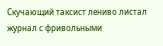Скучающий таксист лениво листал журнал с фривольными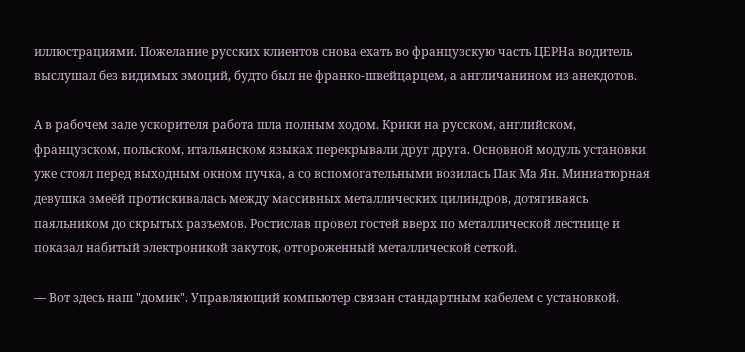иллюстрациями. Пожелание русских клиентов снова ехать во французскую часть ЦЕРНа водитель выслушал без видимых эмоций, будто был не франко-швейцарцем, а англичанином из анекдотов.

А в рабочем зале ускорителя работа шла полным ходом. Крики на русском, английском, французском, польском, итальянском языках перекрывали друг друга. Основной модуль установки уже стоял перед выходным окном пучка, а со вспомогательными возилась Пак Ма Ян. Миниатюрная девушка змеёй протискивалась между массивных металлических цилиндров, дотягиваясь паяльником до скрытых разъемов. Ростислав провел гостей вверх по металлической лестнице и показал набитый электроникой закуток, отгороженный металлической сеткой.

— Вот здесь наш "домик". Управляющий компьютер связан стандартным кабелем с установкой.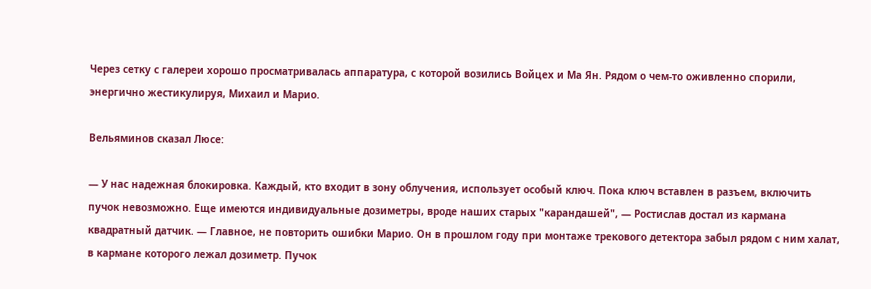Через сетку с галереи хорошо просматривалась аппаратура, с которой возились Войцех и Ма Ян. Рядом о чем-то оживленно спорили, энергично жестикулируя, Михаил и Марио.

Вельяминов сказал Люсе:

— У нас надежная блокировка. Каждый, кто входит в зону облучения, использует особый ключ. Пока ключ вставлен в разъем, включить пучок невозможно. Еще имеются индивидуальные дозиметры, вроде наших старых "карандашей", — Ростислав достал из кармана квадратный датчик. — Главное, не повторить ошибки Марио. Он в прошлом году при монтаже трекового детектора забыл рядом с ним халат, в кармане которого лежал дозиметр. Пучок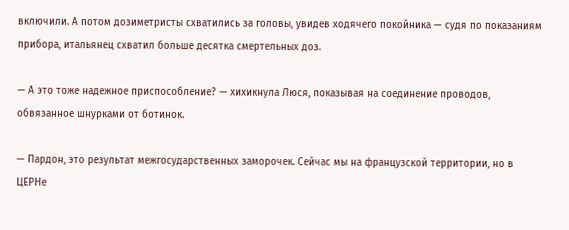включили. А потом дозиметристы схватились за головы, увидев ходячего покойника — судя по показаниям прибора, итальянец схватил больше десятка смертельных доз.

— А это тоже надежное приспособление? — хихикнула Люся, показывая на соединение проводов, обвязанное шнурками от ботинок.

— Пардон, это результат межгосударственных заморочек. Сейчас мы на французской территории, но в ЦЕРНе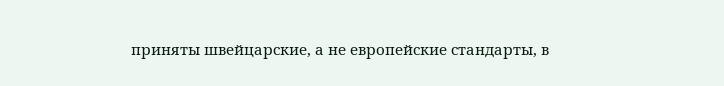приняты швейцарские, а не европейские стандарты, в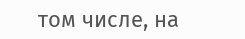том числе, на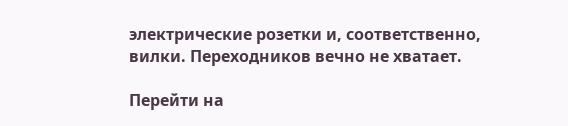электрические розетки и, соответственно, вилки. Переходников вечно не хватает.

Перейти на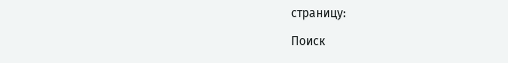страницу:

Поиск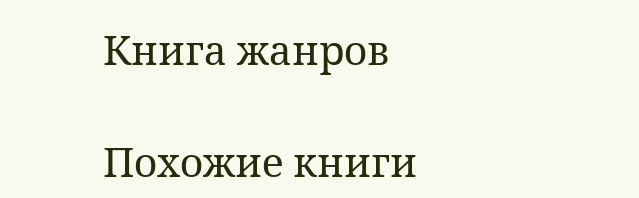Книга жанров

Похожие книги